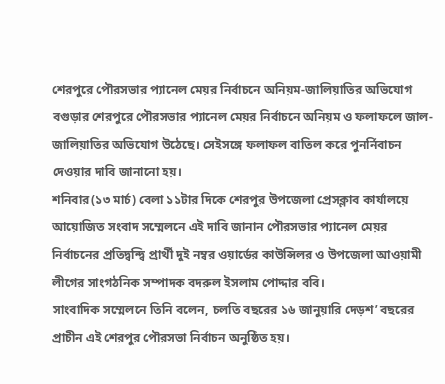শেরপুরে পৌরসভার প্যানেল মেয়র নির্বাচনে অনিয়ম-জালিয়াতির অভিযোগ
বগুড়ার শেরপুরে পৌরসভার প্যানেল মেয়র নির্বাচনে অনিয়ম ও ফলাফলে জাল-জালিয়াতির অভিযোগ উঠেছে। সেইসঙ্গে ফলাফল বাতিল করে পুনর্নিবাচন দেওয়ার দাবি জানানো হয়।
শনিবার(১৩ মার্চ) বেলা ১১টার দিকে শেরপুর উপজেলা প্রেসক্লাব কার্যালয়ে আয়োজিত সংবাদ সম্মেলনে এই দাবি জানান পৌরসভার প্যানেল মেয়র নির্বাচনের প্রতিদ্বন্দ্বি প্রার্থী দুই নম্বর ওয়ার্ডের কাউন্সিলর ও উপজেলা আওয়ামী লীগের সাংগঠনিক সম্পাদক বদরুল ইসলাম পোদ্দার ববি।
সাংবাদিক সম্মেলনে তিনি বলেন, চলতি বছরের ১৬ জানুয়ারি দেড়শ’ বছরের প্রাচীন এই শেরপুর পৌরসভা নির্বাচন অনুষ্ঠিত হয়।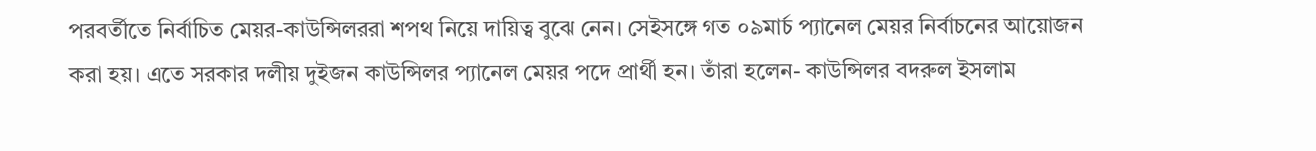পরবর্তীতে নির্বাচিত মেয়র-কাউন্সিলররা শপথ নিয়ে দায়িত্ব বুঝে নেন। সেইসঙ্গে গত ০৯মার্চ প্যানেল মেয়র নির্বাচনের আয়োজন করা হয়। এতে সরকার দলীয় দুইজন কাউন্সিলর প্যানেল মেয়র পদে প্রার্থী হন। তাঁরা হলেন- কাউন্সিলর বদরুল ইসলাম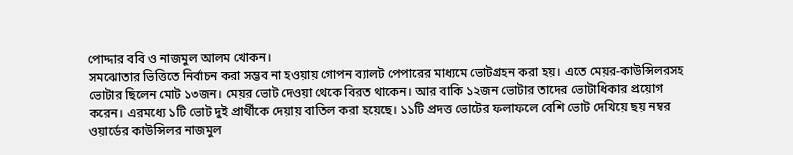পোদ্দার ববি ও নাজমুল আলম খোকন।
সমঝোতার ভিত্তিতে নির্বাচন করা সম্ভব না হওয়ায় গোপন ব্যালট পেপারের মাধ্যমে ভোটগ্রহন করা হয়। এতে মেয়র-কাউন্সিলরসহ ভোটার ছিলেন মোট ১৩জন। মেয়র ভোট দেওয়া থেকে বিরত থাকেন। আর বাকি ১২জন ভোটার তাদের ভোটাধিকার প্রয়োগ করেন। এরমধ্যে ১টি ভোট দুই প্রার্থীকে দেয়ায় বাতিল করা হয়েছে। ১১টি প্রদত্ত ভোটের ফলাফলে বেশি ভোট দেখিয়ে ছয় নম্বর ওয়ার্ডের কাউন্সিলর নাজমুল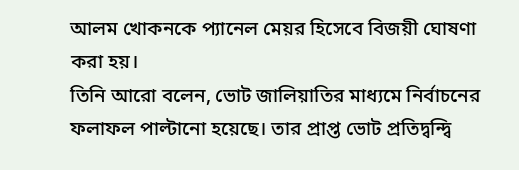আলম খোকনকে প্যানেল মেয়র হিসেবে বিজয়ী ঘোষণা করা হয়।
তিনি আরো বলেন, ভোট জালিয়াতির মাধ্যমে নির্বাচনের ফলাফল পাল্টানো হয়েছে। তার প্রাপ্ত ভোট প্রতিদ্বন্দ্বি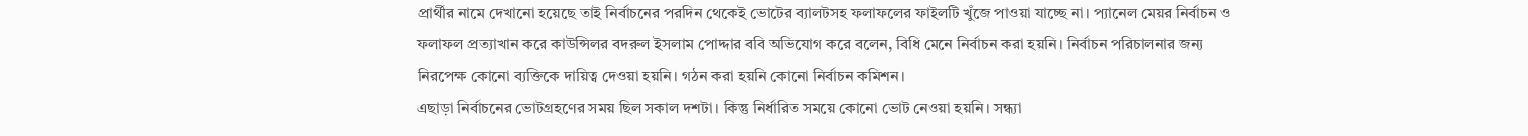প্রার্থীর নামে দেখানো হয়েছে তাই নির্বাচনের পরদিন থেকেই ভোটের ব্যালটসহ ফলাফলের ফাইলটি খুঁজে পাওয়া যাচ্ছে না। প্যানেল মেয়র নির্বাচন ও ফলাফল প্রত্যাখান করে কাউন্সিলর বদরুল ইসলাম পোদ্দার ববি অভিযোগ করে বলেন, বিধি মেনে নির্বাচন করা হয়নি। নির্বাচন পরিচালনার জন্য নিরপেক্ষ কোনো ব্যক্তিকে দায়িত্ব দেওয়া হয়নি। গঠন করা হয়নি কোনো নির্বাচন কমিশন।
এছাড়া নির্বাচনের ভোটগ্রহণের সময় ছিল সকাল দশটা। কিন্তু নির্ধারিত সময়ে কোনো ভোট নেওয়া হয়নি। সন্ধ্যা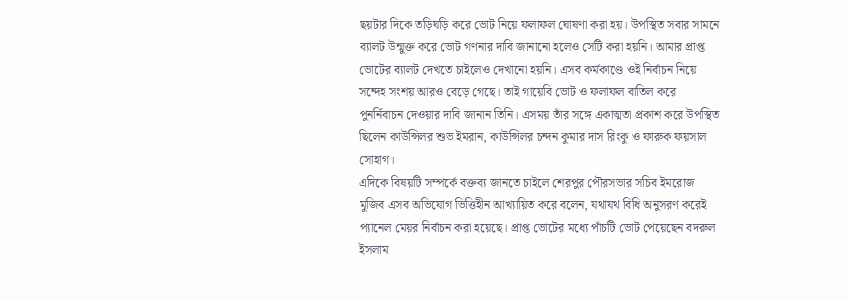ছয়টার দিকে তড়িঘড়ি করে ভোট নিয়ে ফলাফল ঘোষণা করা হয়। উপস্থিত সবার সামনে ব্যালট উন্মুক্ত করে ভোট গণনার দাবি জানানো হলেও সেটি করা হয়নি। আমার প্রাপ্ত ভোটের ব্যালট দেখতে চাইলেও দেখানো হয়নি। এসব কর্মকাণ্ডে ওই নির্বাচন নিয়ে সন্দেহ সংশয় আরও বেড়ে গেছে। তাই গায়েবি ভোট ও ফলাফল বাতিল করে পুনর্নিবাচন দেওয়ার দাবি জানান তিনি। এসময় তাঁর সঙ্গে একাত্মতা প্রকাশ করে উপস্থিত ছিলেন কাউন্সিলর শুভ ইমরান, কাউন্সিলর চন্দন কুমার দাস রিংকু ও ফারুক ফয়সাল সোহাগ।
এদিকে বিষয়টি সম্পর্কে বক্তব্য জানতে চাইলে শেরপুর পৌরসভার সচিব ইমরোজ মুজিব এসব অভিযোগ ভিত্তিহীন আখ্যায়িত করে বলেন, যথাযথ বিধি অনুসরণ করেই প্যানেল মেয়র নির্বাচন করা হয়েছে। প্রাপ্ত ভোটের মধ্যে পাঁচটি ভোট পেয়েছেন বদরুল ইসলাম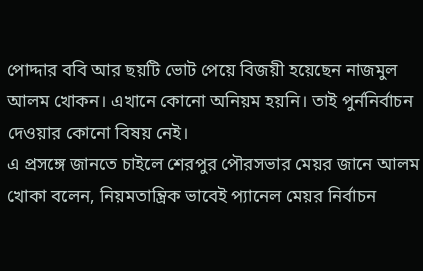পোদ্দার ববি আর ছয়টি ভোট পেয়ে বিজয়ী হয়েছেন নাজমুল আলম খোকন। এখানে কোনো অনিয়ম হয়নি। তাই পুর্ননির্বাচন দেওয়ার কোনো বিষয় নেই।
এ প্রসঙ্গে জানতে চাইলে শেরপুর পৌরসভার মেয়র জানে আলম খোকা বলেন, নিয়মতান্ত্রিক ভাবেই প্যানেল মেয়র নির্বাচন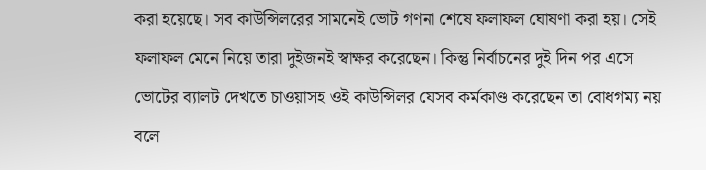করা হয়েছে। সব কাউন্সিলরের সামনেই ভোট গণনা শেষে ফলাফল ঘোষণা করা হয়। সেই ফলাফল মেনে নিয়ে তারা দুইজনই স্বাক্ষর করেছেন। কিন্তু নির্বাচনের দুই দিন পর এসে ভোটের ব্যালট দেখতে চাওয়াসহ ওই কাউন্সিলর যেসব কর্মকাণ্ড করেছেন তা বোধগম্য নয় বলে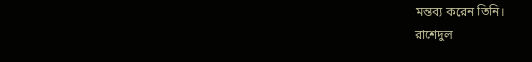মন্তব্য করেন তিনি।
রাশেদুল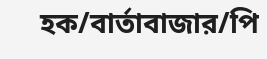হক/বার্তাবাজার/পি